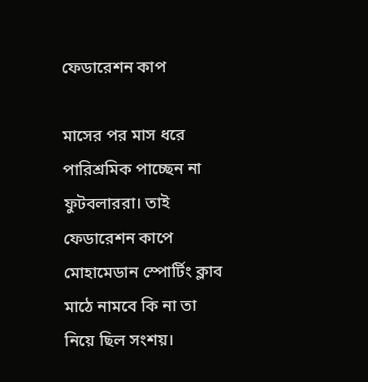ফেডারেশন কাপ

মাসের পর মাস ধরে পারিশ্রমিক পাচ্ছেন না ফুটবলাররা। তাই ফেডারেশন কাপে মোহামেডান স্পোর্টিং ক্লাব মাঠে নামবে কি না তা নিয়ে ছিল সংশয়।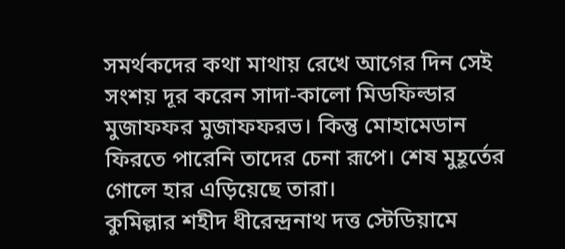সমর্থকদের কথা মাথায় রেখে আগের দিন সেই সংশয় দূর করেন সাদা-কালো মিডফিল্ডার মুজাফফর মুজাফফরভ। কিন্তু মোহামেডান ফিরতে পারেনি তাদের চেনা রূপে। শেষ মুহূর্তের গোলে হার এড়িয়েছে তারা।
কুমিল্লার শহীদ ধীরেন্দ্রনাথ দত্ত স্টেডিয়ামে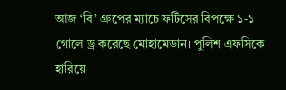আজ ‘বি’ গ্রুপের ম্যাচে ফর্টিসের বিপক্ষে ১-১ গোলে ড্র করেছে মোহামেডান। পুলিশ এফসিকে হারিয়ে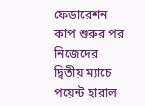ফেডারেশন কাপ শুরুর পর নিজেদের দ্বিতীয় ম্যাচে পয়েন্ট হারাল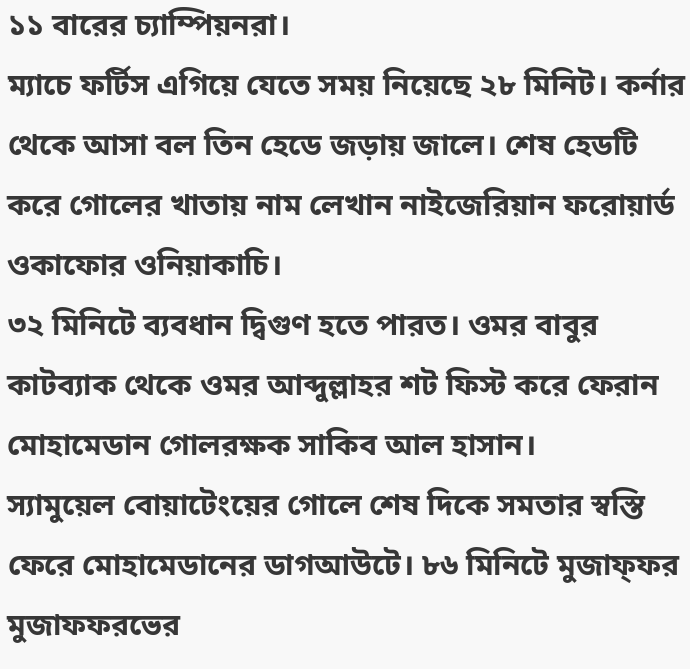১১ বারের চ্যাম্পিয়নরা।
ম্যাচে ফর্টিস এগিয়ে যেতে সময় নিয়েছে ২৮ মিনিট। কর্নার থেকে আসা বল তিন হেডে জড়ায় জালে। শেষ হেডটি করে গোলের খাতায় নাম লেখান নাইজেরিয়ান ফরোয়ার্ড ওকাফোর ওনিয়াকাচি।
৩২ মিনিটে ব্যবধান দ্বিগুণ হতে পারত। ওমর বাবুর কাটব্যাক থেকে ওমর আব্দুল্লাহর শট ফিস্ট করে ফেরান মোহামেডান গোলরক্ষক সাকিব আল হাসান।
স্যামুয়েল বোয়াটেংয়ের গোলে শেষ দিকে সমতার স্বস্তি ফেরে মোহামেডানের ডাগআউটে। ৮৬ মিনিটে মুজাফ্ফর মুজাফফরভের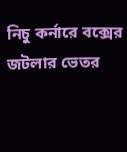নিচু কর্নারে বক্সের জটলার ভেতর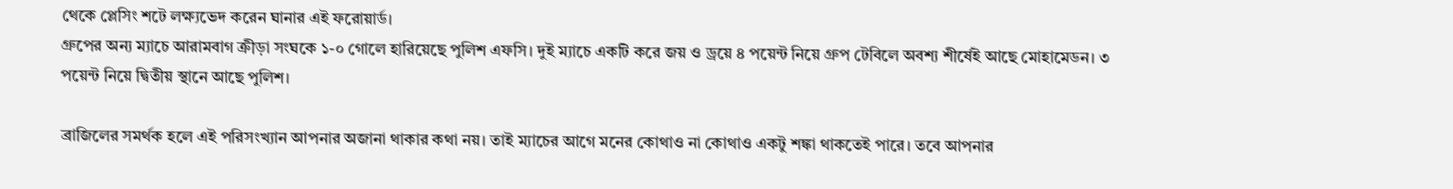থেকে প্লেসিং শটে লক্ষ্যভেদ করেন ঘানার এই ফরোয়ার্ড।
গ্রুপের অন্য ম্যাচে আরামবাগ ক্রীড়া সংঘকে ১-০ গোলে হারিয়েছে পুলিশ এফসি। দুই ম্যাচে একটি করে জয় ও ড্রয়ে ৪ পয়েন্ট নিয়ে গ্রুপ টেবিলে অবশ্য শীর্ষেই আছে মোহামেডন। ৩ পয়েন্ট নিয়ে দ্বিতীয় স্থানে আছে পুলিশ।

ব্রাজিলের সমর্থক হলে এই পরিসংখ্যান আপনার অজানা থাকার কথা নয়। তাই ম্যাচের আগে মনের কোথাও না কোথাও একটু শঙ্কা থাকতেই পারে। তবে আপনার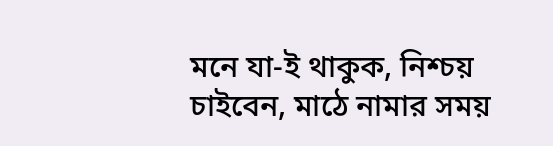মনে যা-ই থাকুক, নিশ্চয় চাইবেন, মাঠে নামার সময়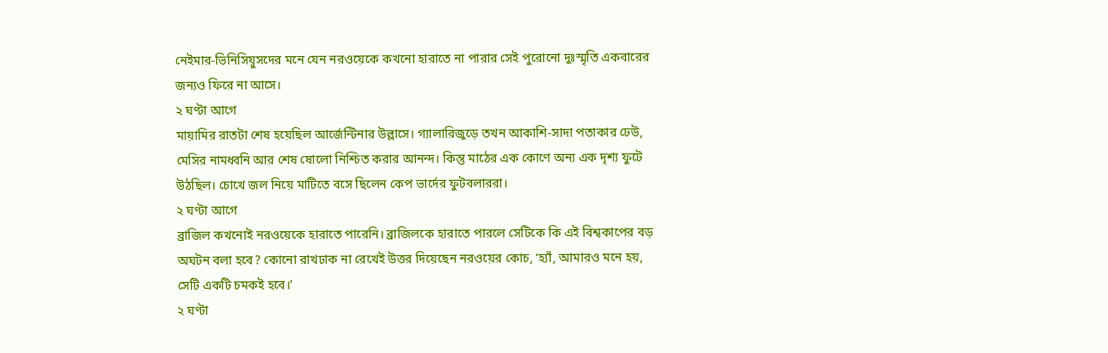নেইমার-ভিনিসিয়ুসদের মনে যেন নরওয়েকে কখনো হারাতে না পারার সেই পুরোনো দুঃস্মৃতি একবারের জন্যও ফিরে না আসে।
২ ঘণ্টা আগে
মায়ামির রাতটা শেষ হয়েছিল আর্জেন্টিনার উল্লাসে। গ্যালারিজুড়ে তখন আকাশি-সাদা পতাকার ঢেউ, মেসির নামধ্বনি আর শেষ ষোলো নিশ্চিত করার আনন্দ। কিন্তু মাঠের এক কোণে অন্য এক দৃশ্য ফুটে উঠছিল। চোখে জল নিয়ে মাটিতে বসে ছিলেন কেপ ভার্দের ফুটবলাররা।
২ ঘণ্টা আগে
ব্রাজিল কখনোই নরওয়েকে হারাতে পারেনি। ব্রাজিলকে হারাতে পারলে সেটিকে কি এই বিশ্বকাপের বড় অঘটন বলা হবে? কোনো রাখঢাক না রেখেই উত্তর দিয়েছেন নরওয়ের কোচ, ‘হ্যাঁ, আমারও মনে হয়, সেটি একটি চমকই হবে।’
২ ঘণ্টা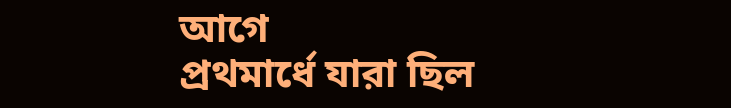আগে
প্রথমার্ধে যারা ছিল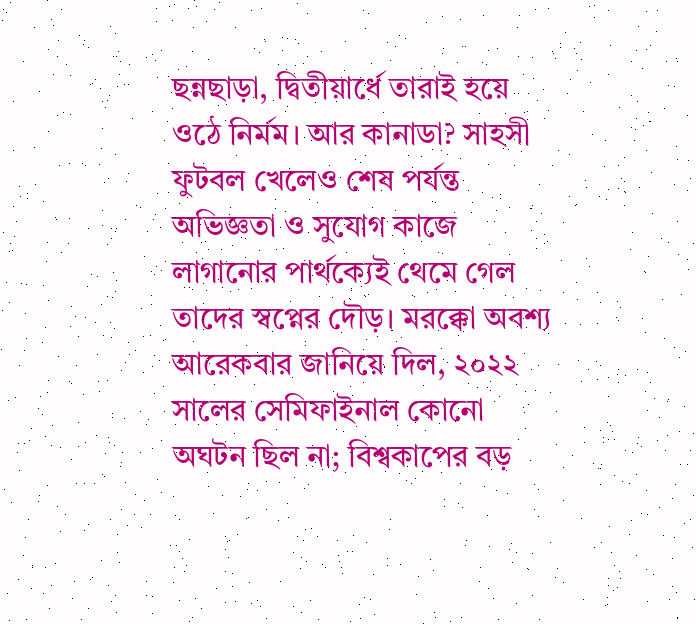ছন্নছাড়া, দ্বিতীয়ার্ধে তারাই হয়ে ওঠে নির্মম। আর কানাডা? সাহসী ফুটবল খেলেও শেষ পর্যন্ত অভিজ্ঞতা ও সুযোগ কাজে লাগানোর পার্থক্যেই থেমে গেল তাদের স্বপ্নের দৌড়। মরক্কো অবশ্য আরেকবার জানিয়ে দিল, ২০২২ সালের সেমিফাইনাল কোনো অঘটন ছিল না; বিশ্বকাপের বড়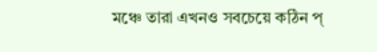মঞ্চে তারা এখনও সবচেয়ে কঠিন প্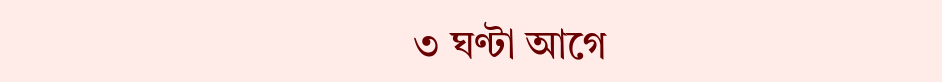৩ ঘণ্টা আগে